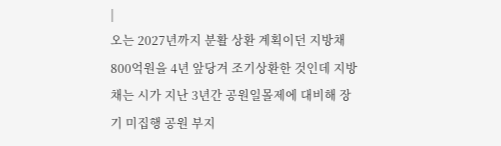|
오는 2027년까지 분활 상환 계획이던 지방채 800억원을 4년 앞당겨 조기상환한 것인데 지방채는 시가 지난 3년간 공원일몰제에 대비해 장기 미집행 공원 부지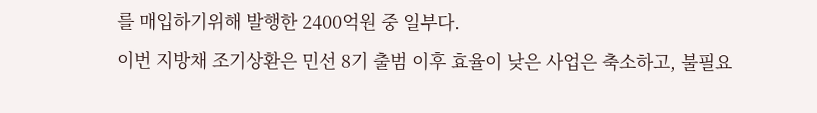를 매입하기위해 발행한 2400억원 중 일부다.
이번 지방채 조기상환은 민선 8기 출범 이후 효율이 낮은 사업은 축소하고, 불필요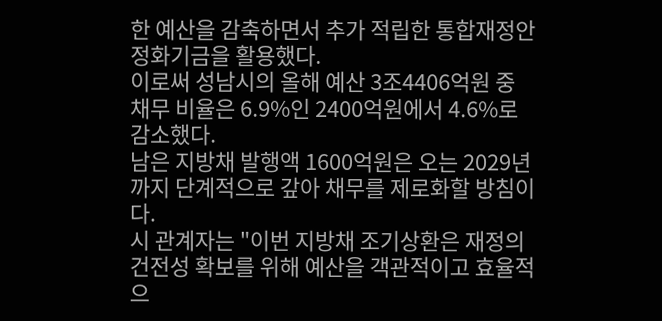한 예산을 감축하면서 추가 적립한 통합재정안정화기금을 활용했다.
이로써 성남시의 올해 예산 3조4406억원 중 채무 비율은 6.9%인 2400억원에서 4.6%로 감소했다.
남은 지방채 발행액 1600억원은 오는 2029년까지 단계적으로 갚아 채무를 제로화할 방침이다.
시 관계자는 "이번 지방채 조기상환은 재정의 건전성 확보를 위해 예산을 객관적이고 효율적으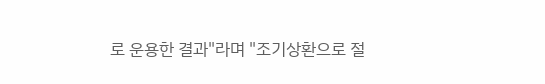로 운용한 결과"라며 "조기상환으로 절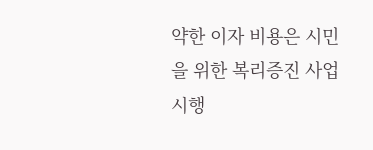약한 이자 비용은 시민을 위한 복리증진 사업 시행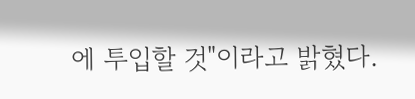에 투입할 것"이라고 밝혔다.